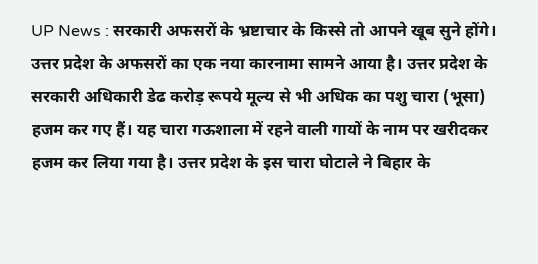UP News : सरकारी अफसरों के भ्रष्टाचार के किस्से तो आपने खूब सुने होंगे। उत्तर प्रदेश के अफसरों का एक नया कारनामा सामने आया है। उत्तर प्रदेश के सरकारी अधिकारी डेढ करोड़ रूपये मूल्य से भी अधिक का पशु चारा (भूसा) हजम कर गए हैं। यह चारा गऊशाला में रहने वाली गायों के नाम पर खरीदकर हजम कर लिया गया है। उत्तर प्रदेश के इस चारा घोटाले ने बिहार के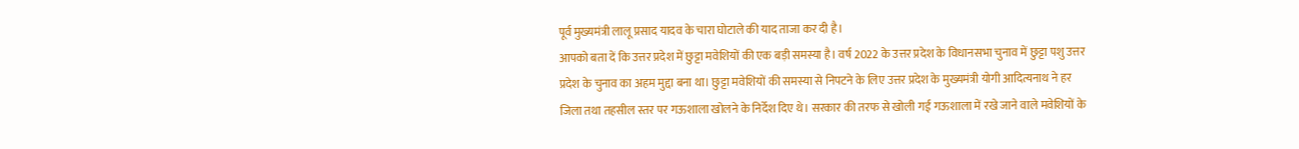पूर्व मुख्यमंत्री लालू प्रसाद यादव के चारा घोटाले की याद ताजा कर दी है।
आपको बता दें कि उत्तर प्रदेश में छुट्टा मवेशियों की एक बड़ी समस्या है। वर्ष 2022 के उत्तर प्रदेश के विधानसभा चुनाव में छुट्टा पशु उत्तर प्रदेश के चुनाव का अहम मुद्दा बना था। छुट्टा मवेशियों की समस्या से निपटने के लिए उत्तर प्रदेश के मुख्यमंत्री योगी आदित्यनाथ ने हर जिला तथा तहसील स्तर पर गऊशाला खोलने के निर्देश दिए थे। सरकार की तरफ से खोली गई गऊशाला में रखे जाने वाले मवेशियों के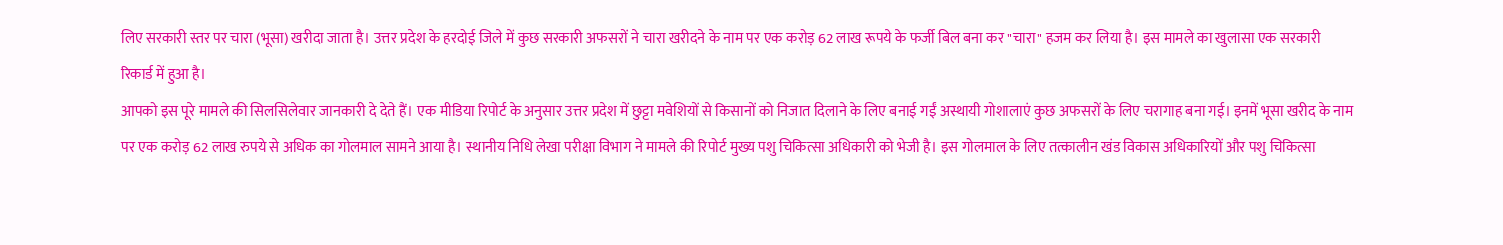लिए सरकारी स्तर पर चारा (भूसा) खरीदा जाता है। उत्तर प्रदेश के हरदोई जिले में कुछ सरकारी अफसरों ने चारा खरीदने के नाम पर एक करोड़ 62 लाख रूपये के फर्जी बिल बना कर "चारा" हजम कर लिया है। इस मामले का खुलासा एक सरकारी रिकार्ड में हुआ है।
आपको इस पूरे मामले की सिलसिलेवार जानकारी दे देते हैं। एक मीडिया रिपोर्ट के अनुसार उत्तर प्रदेश में छुट्टा मवेशियों से किसानों को निजात दिलाने के लिए बनाई गईं अस्थायी गोशालाएं कुछ अफसरों के लिए चरागाह बना गई। इनमें भूसा खरीद के नाम पर एक करोड़ 62 लाख रुपये से अधिक का गोलमाल सामने आया है। स्थानीय निधि लेखा परीक्षा विभाग ने मामले की रिपोर्ट मुख्य पशु चिकित्सा अधिकारी को भेजी है। इस गोलमाल के लिए तत्कालीन खंड विकास अधिकारियों और पशु चिकित्सा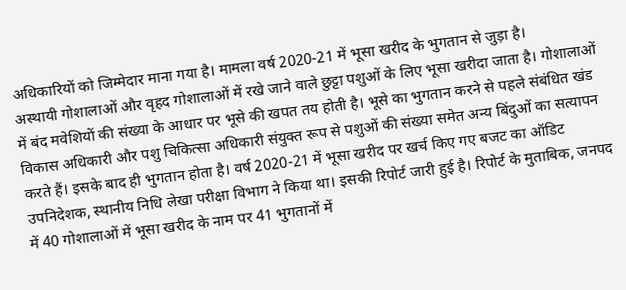अधिकारियों को जिम्मेदार माना गया है। मामला वर्ष 2020-21 में भूसा खरीद के भुगतान से जुड़ा है।
अस्थायी गोशालाओं और वृहद गोशालाओं में रखे जाने वाले छुट्टा पशुओं के लिए भूसा खरीदा जाता है। गोशालाओं में बंद मवेशियों की संख्या के आधार पर भूसे की खपत तय होती है। भूसे का भुगतान करने से पहले संबंधित खंड विकास अधिकारी और पशु चिकित्सा अधिकारी संयुक्त रूप से पशुओं की संख्या समेत अन्य बिंदुओं का सत्यापन करते हैं। इसके बाद ही भुगतान होता है। वर्ष 2020-21 में भूसा खरीद पर खर्च किए गए बजट का ऑडिट उपनिदेशक, स्थानीय निधि लेखा परीक्षा विभाग ने किया था। इसकी रिपोर्ट जारी हुई है। रिपोर्ट के मुताबिक, जनपद में 40 गोशालाओं में भूसा खरीद के नाम पर 41 भुगतानों में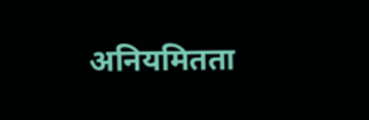अनियमितता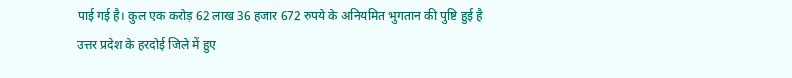पाई गई है। कुल एक करोड़ 62 लाख 36 हजार 672 रुपये के अनियमित भुगतान की पुष्टि हुई है
उत्तर प्रदेश के हरदोई जिले में हुए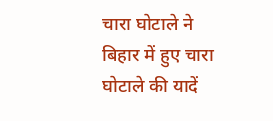चारा घोटाले ने बिहार में हुए चारा घोटाले की यादें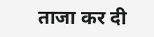ताजा कर दी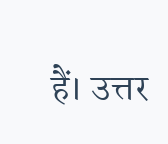हैं। उत्तर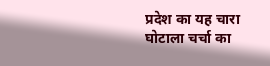प्रदेश का यह चारा घोटाला चर्चा का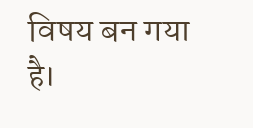विषय बन गया है।